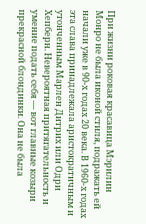При жизни роковая красавица Мэрилин Монро не была иконой стиля, подражать ей начали уже в 90-х годах 20 века. В 1960-х годах эта слава принадлежала аристократичным и утонченным Марлен Дитрих или Одри Хепберн. Невероятная притягательность и умение подать себя — вот главные козыри прекрасной блондинки. Она не была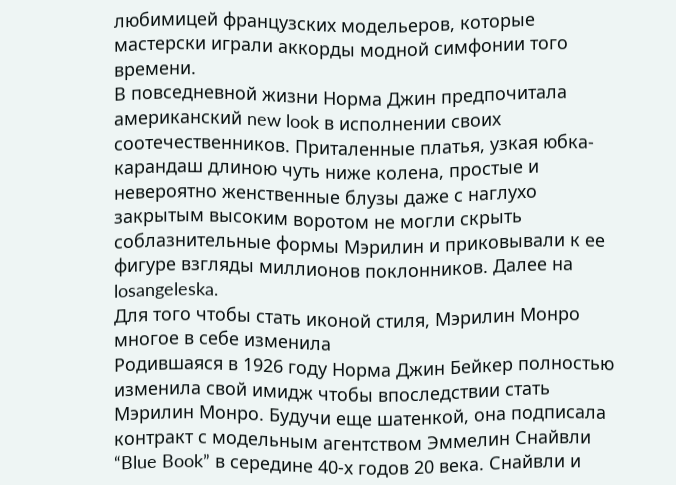любимицей французских модельеров, которые мастерски играли аккорды модной симфонии того времени.
В повседневной жизни Норма Джин предпочитала американский new look в исполнении своих соотечественников. Приталенные платья, узкая юбка-карандаш длиною чуть ниже колена, простые и невероятно женственные блузы даже с наглухо закрытым высоким воротом не могли скрыть соблазнительные формы Мэрилин и приковывали к ее фигуре взгляды миллионов поклонников. Далее на losangeleska.
Для того чтобы стать иконой стиля, Мэрилин Монро многое в себе изменила
Родившаяся в 1926 году Норма Джин Бейкер полностью изменила свой имидж чтобы впоследствии стать Мэрилин Монро. Будучи еще шатенкой, она подписала контракт с модельным агентством Эммелин Снайвли “Blue Book” в середине 40-х годов 20 века. Снайвли и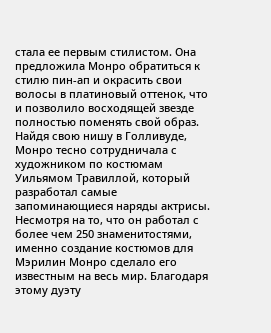стала ее первым стилистом. Она предложила Монро обратиться к стилю пин-ап и окрасить свои волосы в платиновый оттенок, что и позволило восходящей звезде полностью поменять свой образ.
Найдя свою нишу в Голливуде, Монро тесно сотрудничала с художником по костюмам Уильямом Травиллой, который разработал самые запоминающиеся наряды актрисы. Несмотря на то, что он работал с более чем 250 знаменитостями, именно создание костюмов для Мэрилин Монро сделало его известным на весь мир. Благодаря этому дуэту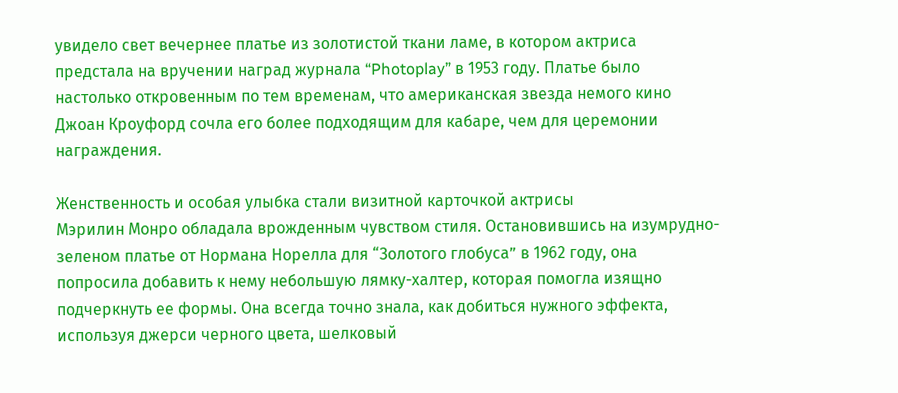увидело свет вечернее платье из золотистой ткани ламе, в котором актриса предстала на вручении наград журнала “Photoplay” в 1953 году. Платье было настолько откровенным по тем временам, что американская звезда немого кино Джоан Кроуфорд сочла его более подходящим для кабаре, чем для церемонии награждения.

Женственность и особая улыбка стали визитной карточкой актрисы
Мэрилин Монро обладала врожденным чувством стиля. Остановившись на изумрудно-зеленом платье от Нормана Норелла для “Золотого глобуса” в 1962 году, она попросила добавить к нему небольшую лямку-халтер, которая помогла изящно подчеркнуть ее формы. Она всегда точно знала, как добиться нужного эффекта, используя джерси черного цвета, шелковый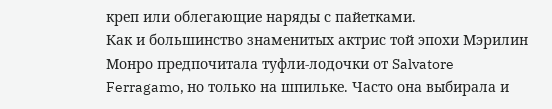креп или облегающие наряды с пайетками.
Как и большинство знаменитых актрис той эпохи Мэрилин Монро предпочитала туфли-лодочки от Salvatore Ferragamo, но только на шпильке. Часто она выбирала и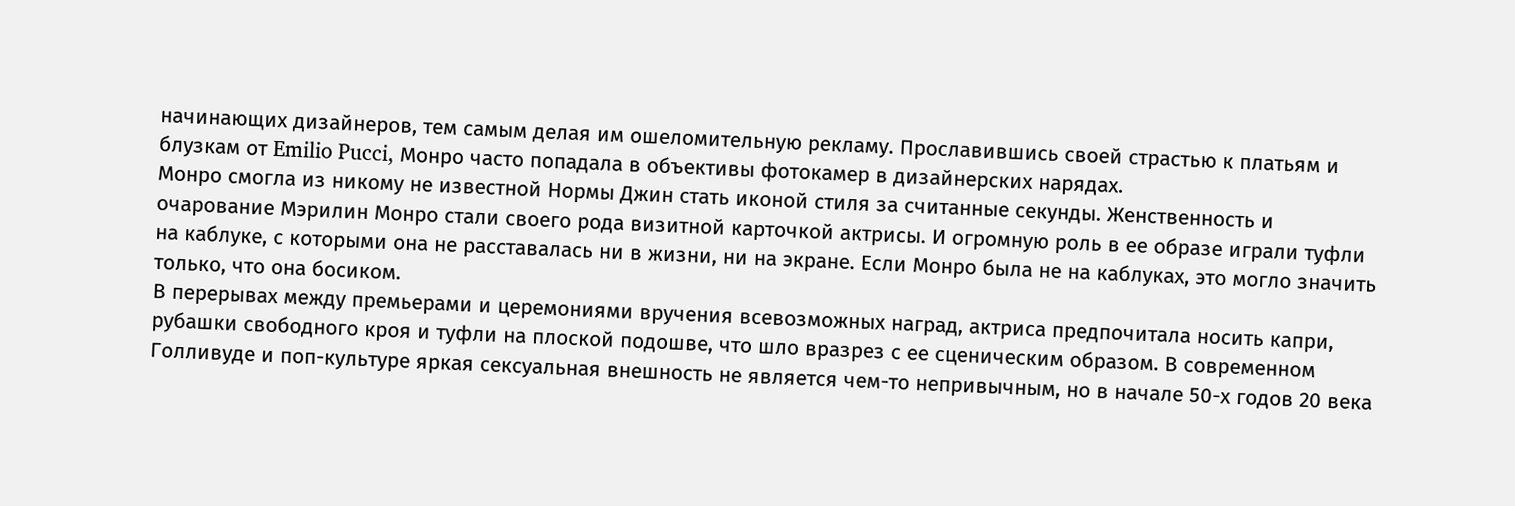начинающих дизайнеров, тем самым делая им ошеломительную рекламу. Прославившись своей страстью к платьям и блузкам от Emilio Pucci, Монро часто попадала в объективы фотокамер в дизайнерских нарядах.
Монро смогла из никому не известной Нормы Джин стать иконой стиля за считанные секунды. Женственность и очарование Мэрилин Монро стали своего рода визитной карточкой актрисы. И огромную роль в ее образе играли туфли на каблуке, с которыми она не расставалась ни в жизни, ни на экране. Если Монро была не на каблуках, это могло значить только, что она босиком.
В перерывах между премьерами и церемониями вручения всевозможных наград, актриса предпочитала носить капри, рубашки свободного кроя и туфли на плоской подошве, что шло вразрез с ее сценическим образом. В современном Голливуде и поп-культуре яркая сексуальная внешность не является чем-то непривычным, но в начале 50-х годов 20 века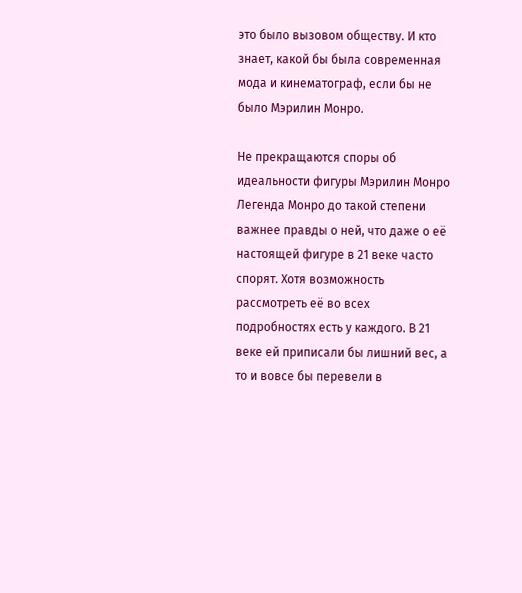это было вызовом обществу. И кто знает, какой бы была современная мода и кинематограф, если бы не было Мэрилин Монро.

Не прекращаются споры об идеальности фигуры Мэрилин Монро
Легенда Монро до такой степени важнее правды о ней, что даже о её настоящей фигуре в 21 веке часто спорят. Хотя возможность рассмотреть её во всех подробностях есть у каждого. В 21 веке ей приписали бы лишний вес, а то и вовсе бы перевели в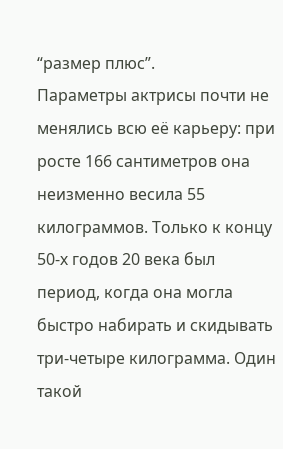“размер плюс”.
Параметры актрисы почти не менялись всю её карьеру: при росте 166 сантиметров она неизменно весила 55 килограммов. Только к концу 50-х годов 20 века был период, когда она могла быстро набирать и скидывать три-четыре килограмма. Один такой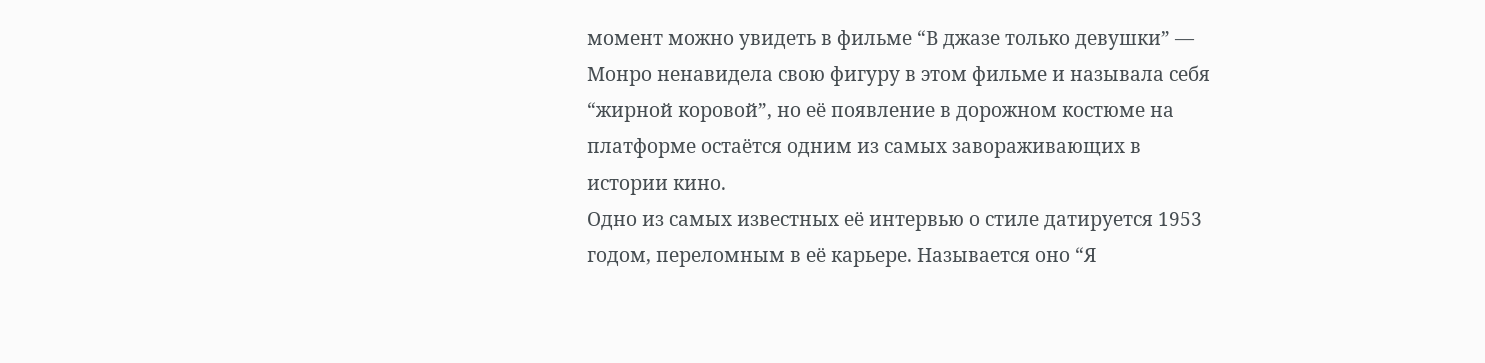момент можно увидеть в фильме “В джазе только девушки” — Монро ненавидела свою фигуру в этом фильме и называла себя “жирной коровой”, но её появление в дорожном костюме на платформе остаётся одним из самых завораживающих в истории кино.
Одно из самых известных её интервью о стиле датируется 1953 годом, переломным в её карьере. Называется оно “Я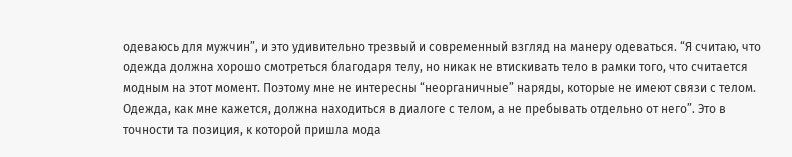одеваюсь для мужчин”, и это удивительно трезвый и современный взгляд на манеру одеваться. “Я считаю, что одежда должна хорошо смотреться благодаря телу, но никак не втискивать тело в рамки того, что считается модным на этот момент. Поэтому мне не интересны “неорганичные” наряды, которые не имеют связи с телом. Одежда, как мне кажется, должна находиться в диалоге с телом, а не пребывать отдельно от него”. Это в точности та позиция, к которой пришла мода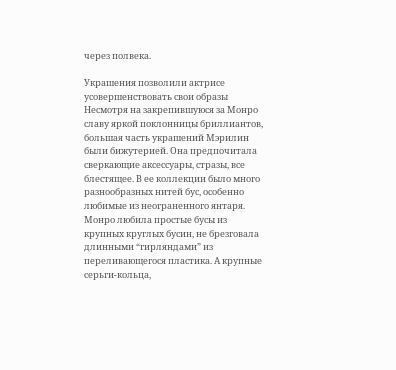через полвека.

Украшения позволили актрисе усовершенствовать свои образы
Несмотря на закрепившуюся за Монро славу яркой поклонницы бриллиантов, большая часть украшений Мэрилин были бижутерией. Она предпочитала сверкающие аксессуары, стразы, все блестящее. В ее коллекции было много разнообразных нитей бус, особенно любимые из неограненного янтаря. Монро любила простые бусы из крупных круглых бусин, не брезговала длинными “гирляндами” из переливающегося пластика. А крупные серьги-кольца,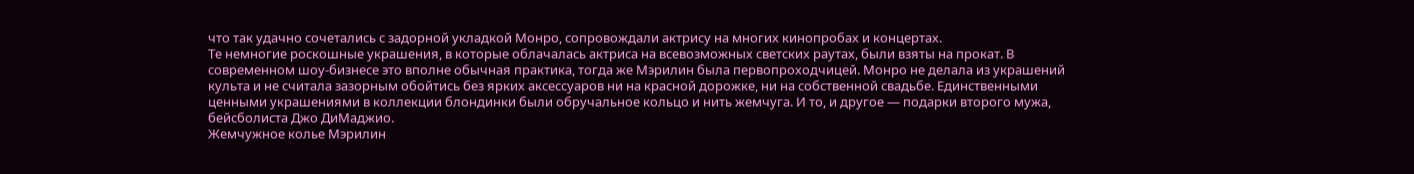что так удачно сочетались с задорной укладкой Монро, сопровождали актрису на многих кинопробах и концертах.
Те немногие роскошные украшения, в которые облачалась актриса на всевозможных светских раутах, были взяты на прокат. В современном шоу-бизнесе это вполне обычная практика, тогда же Мэрилин была первопроходчицей. Монро не делала из украшений культа и не считала зазорным обойтись без ярких аксессуаров ни на красной дорожке, ни на собственной свадьбе. Единственными ценными украшениями в коллекции блондинки были обручальное кольцо и нить жемчуга. И то, и другое — подарки второго мужа, бейсболиста Джо ДиМаджио.
Жемчужное колье Мэрилин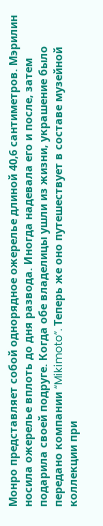Монро представляет собой однорядное ожерелье длиной 40,6 сантиметров. Мэрилин носила ожерелье вплоть до дня развода. Иногда надевала его и после, затем подарила своей подруге. Когда обе владелицы ушли из жизни, украшение было передано компании “Mikimoto”. Теперь же оно путешествует в составе музейной коллекции при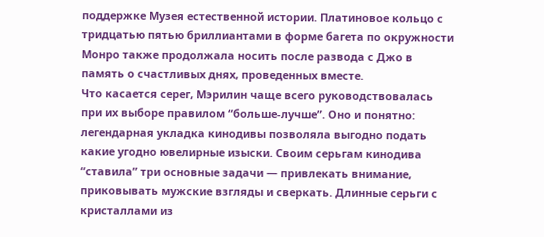поддержке Музея естественной истории. Платиновое кольцо с тридцатью пятью бриллиантами в форме багета по окружности Монро также продолжала носить после развода с Джо в память о счастливых днях, проведенных вместе.
Что касается серег, Мэрилин чаще всего руководствовалась при их выборе правилом “больше-лучше”. Оно и понятно: легендарная укладка кинодивы позволяла выгодно подать какие угодно ювелирные изыски. Своим серьгам кинодива “ставила” три основные задачи — привлекать внимание, приковывать мужские взгляды и сверкать. Длинные серьги с кристаллами из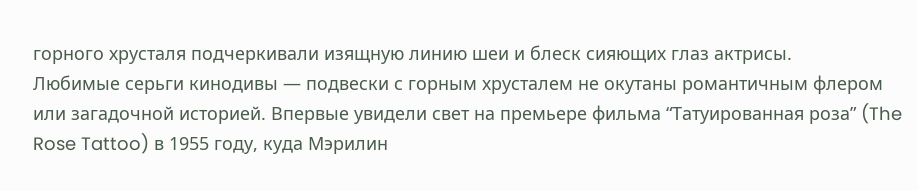горного хрусталя подчеркивали изящную линию шеи и блеск сияющих глаз актрисы.
Любимые серьги кинодивы — подвески с горным хрусталем не окутаны романтичным флером или загадочной историей. Впервые увидели свет на премьере фильма “Татуированная роза” (The Rose Tattoo) в 1955 году, куда Мэрилин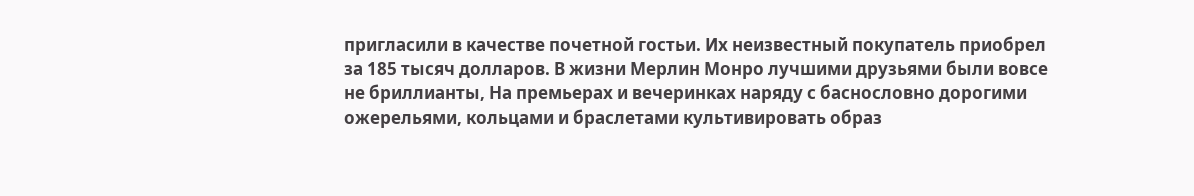пригласили в качестве почетной гостьи. Их неизвестный покупатель приобрел за 185 тысяч долларов. В жизни Мерлин Монро лучшими друзьями были вовсе не бриллианты, На премьерах и вечеринках наряду с баснословно дорогими ожерельями, кольцами и браслетами культивировать образ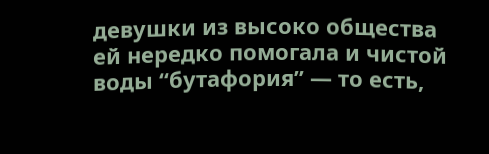девушки из высоко общества ей нередко помогала и чистой воды “бутафория” — то есть,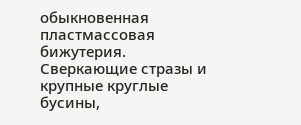обыкновенная пластмассовая бижутерия. Сверкающие стразы и крупные круглые бусины,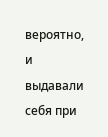вероятно, и выдавали себя при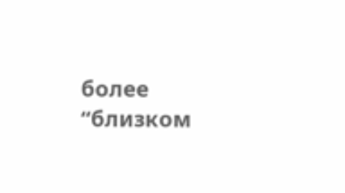более “близком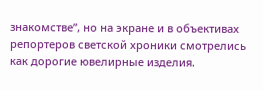знакомстве”, но на экране и в объективах репортеров светской хроники смотрелись как дорогие ювелирные изделия.